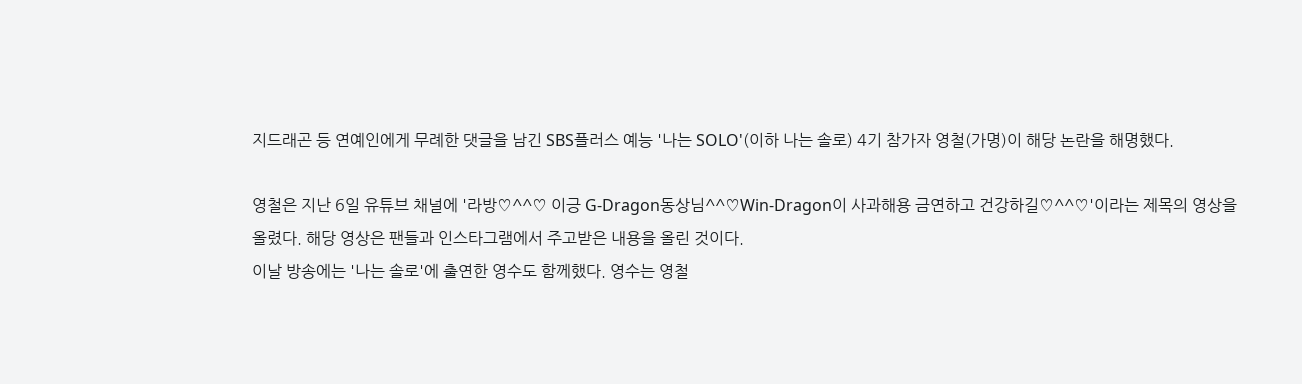지드래곤 등 연예인에게 무례한 댓글을 남긴 SBS플러스 예능 '나는 SOLO'(이하 나는 솔로) 4기 참가자 영철(가명)이 해당 논란을 해명했다.

영철은 지난 6일 유튜브 채널에 '라방♡^^♡ 이긍 G-Dragon동상님^^♡Win-Dragon이 사과해용 금연하고 건강하길♡^^♡'이라는 제목의 영상을 올렸다. 해당 영상은 팬들과 인스타그램에서 주고받은 내용을 올린 것이다.
이날 방송에는 '나는 솔로'에 출연한 영수도 함께했다. 영수는 영철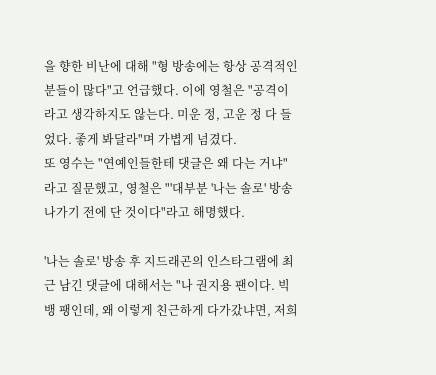을 향한 비난에 대해 "형 방송에는 항상 공격적인 분들이 많다"고 언급했다. 이에 영철은 "공격이라고 생각하지도 않는다. 미운 정, 고운 정 다 들었다. 좋게 봐달라"며 가볍게 넘겼다.
또 영수는 "연예인들한테 댓글은 왜 다는 거냐"라고 질문했고, 영철은 "'대부분 '나는 솔로' 방송 나가기 전에 단 것이다"라고 해명했다.

'나는 솔로' 방송 후 지드래곤의 인스타그램에 최근 남긴 댓글에 대해서는 "나 권지용 팬이다. 빅뱅 팽인데, 왜 이렇게 친근하게 다가갔냐면, 저희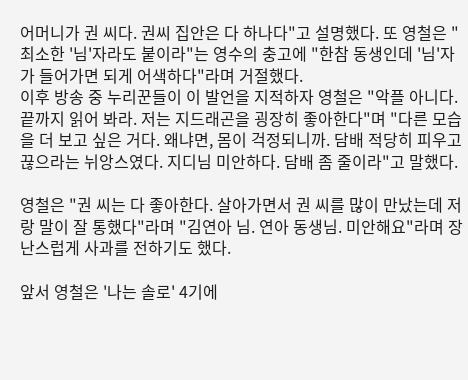어머니가 권 씨다. 권씨 집안은 다 하나다"고 설명했다. 또 영철은 "최소한 '님'자라도 붙이라"는 영수의 충고에 "한참 동생인데 '님'자가 들어가면 되게 어색하다"라며 거절했다.
이후 방송 중 누리꾼들이 이 발언을 지적하자 영철은 "악플 아니다. 끝까지 읽어 봐라. 저는 지드래곤을 굉장히 좋아한다"며 "다른 모습을 더 보고 싶은 거다. 왜냐면, 몸이 걱정되니까. 담배 적당히 피우고 끊으라는 뉘앙스였다. 지디님 미안하다. 담배 좀 줄이라"고 말했다.

영철은 "권 씨는 다 좋아한다. 살아가면서 권 씨를 많이 만났는데 저랑 말이 잘 통했다"라며 "김연아 님. 연아 동생님. 미안해요"라며 장난스럽게 사과를 전하기도 했다.

앞서 영철은 '나는 솔로' 4기에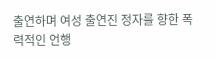출연하며 여성 출연진 정자를 향한 폭력적인 언행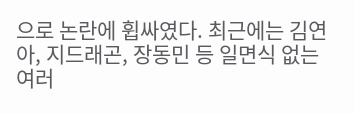으로 논란에 휩싸였다. 최근에는 김연아, 지드래곤, 장동민 등 일면식 없는 여러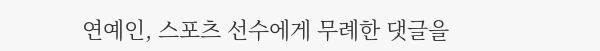연예인, 스포츠 선수에게 무례한 댓글을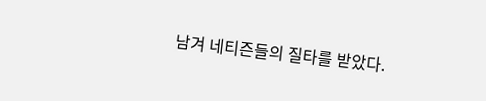남겨 네티즌들의 질타를 받았다.